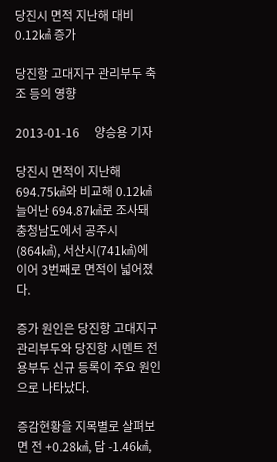당진시 면적 지난해 대비 0.12㎢ 증가

당진항 고대지구 관리부두 축조 등의 영향

2013-01-16     양승용 기자

당진시 면적이 지난해 694.75㎢와 비교해 0.12㎢ 늘어난 694.87㎢로 조사돼 충청남도에서 공주시(864㎢), 서산시(741㎢)에 이어 3번째로 면적이 넓어졌다.

증가 원인은 당진항 고대지구 관리부두와 당진항 시멘트 전용부두 신규 등록이 주요 원인으로 나타났다.

증감현황을 지목별로 살펴보면 전 +0.28㎢, 답 -1.46㎢,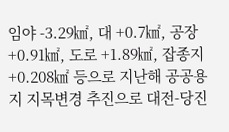임야 -3.29㎢, 대 +0.7㎢, 공장 +0.91㎢, 도로 +1.89㎢, 잡종지 +0.208㎢ 등으로 지난해 공공용지 지목변경 추진으로 대전-당진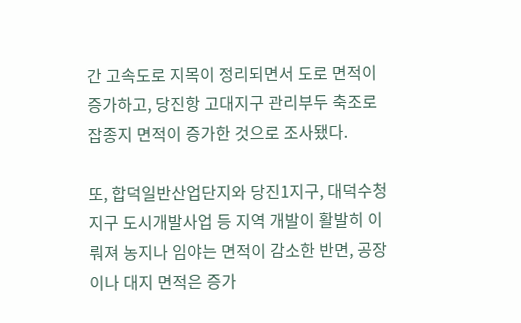간 고속도로 지목이 정리되면서 도로 면적이 증가하고, 당진항 고대지구 관리부두 축조로 잡종지 면적이 증가한 것으로 조사됐다.

또, 합덕일반산업단지와 당진1지구, 대덕수청지구 도시개발사업 등 지역 개발이 활발히 이뤄져 농지나 임야는 면적이 감소한 반면, 공장이나 대지 면적은 증가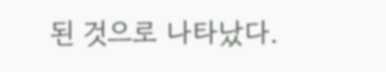된 것으로 나타났다.